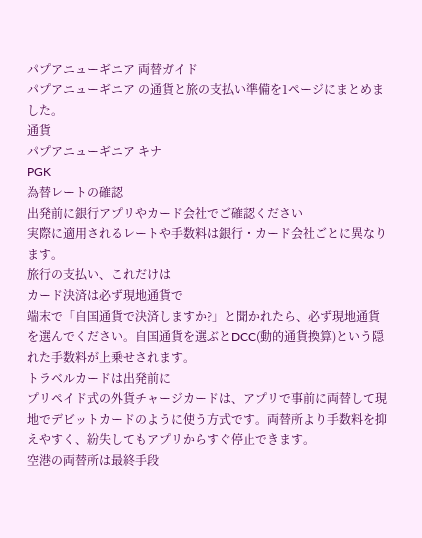パプアニューギニア 両替ガイド
パプアニューギニア の通貨と旅の支払い準備を1ページにまとめました。
通貨
パプアニューギニア キナ
PGK
為替レートの確認
出発前に銀行アプリやカード会社でご確認ください
実際に適用されるレートや手数料は銀行・カード会社ごとに異なります。
旅行の支払い、これだけは
カード決済は必ず現地通貨で
端末で「自国通貨で決済しますか?」と聞かれたら、必ず現地通貨を選んでください。自国通貨を選ぶとDCC(動的通貨換算)という隠れた手数料が上乗せされます。
トラベルカードは出発前に
プリペイド式の外貨チャージカードは、アプリで事前に両替して現地でデビットカードのように使う方式です。両替所より手数料を抑えやすく、紛失してもアプリからすぐ停止できます。
空港の両替所は最終手段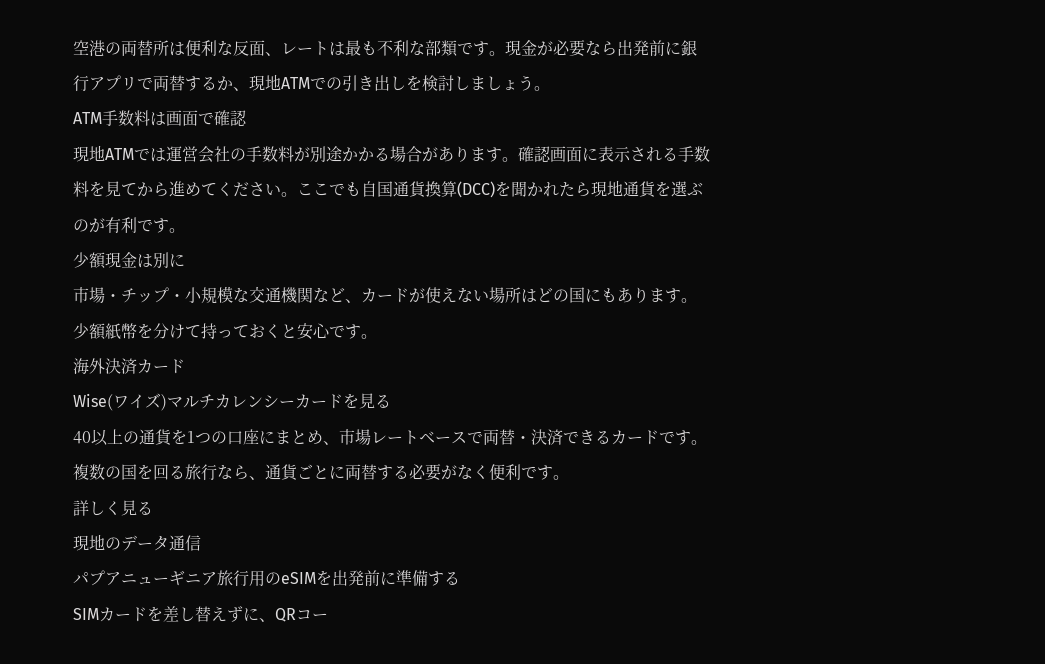空港の両替所は便利な反面、レートは最も不利な部類です。現金が必要なら出発前に銀行アプリで両替するか、現地ATMでの引き出しを検討しましょう。
ATM手数料は画面で確認
現地ATMでは運営会社の手数料が別途かかる場合があります。確認画面に表示される手数料を見てから進めてください。ここでも自国通貨換算(DCC)を聞かれたら現地通貨を選ぶのが有利です。
少額現金は別に
市場・チップ・小規模な交通機関など、カードが使えない場所はどの国にもあります。少額紙幣を分けて持っておくと安心です。
海外決済カード
Wise(ワイズ)マルチカレンシーカードを見る
40以上の通貨を1つの口座にまとめ、市場レートベースで両替・決済できるカードです。複数の国を回る旅行なら、通貨ごとに両替する必要がなく便利です。
詳しく見る
現地のデータ通信
パプアニューギニア旅行用のeSIMを出発前に準備する
SIMカードを差し替えずに、QRコー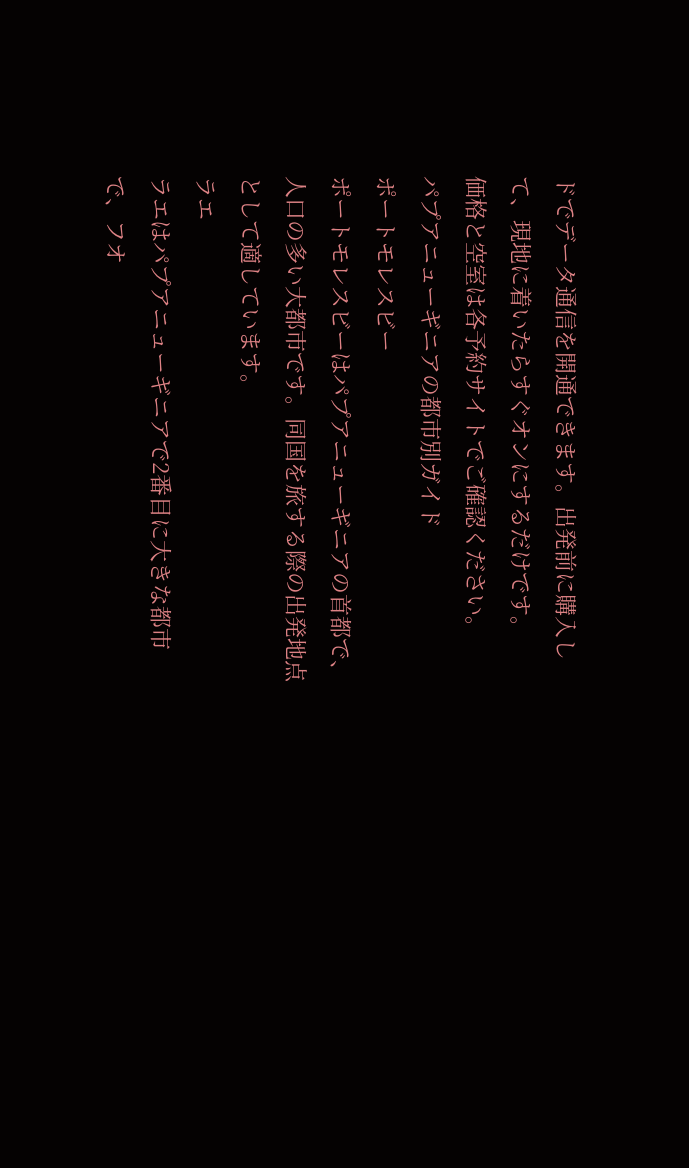ドでデータ通信を開通できます。出発前に購入して、現地に着いたらすぐオンにするだけです。
価格と空室は各予約サイトでご確認ください。
パプアニューギニアの都市別ガイド
ポートモレスビー
ポートモレスビーはパプアニューギニアの首都で、人口の多い大都市です。同国を旅する際の出発地点として適しています。
ラエ
ラエはパプアニューギニアで2番目に大きな都市で、フオ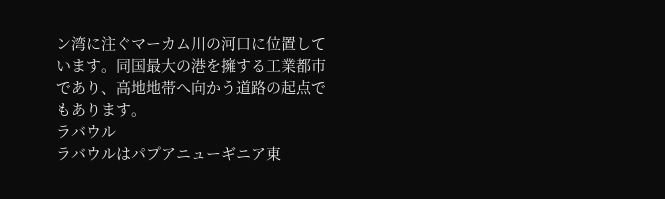ン湾に注ぐマーカム川の河口に位置しています。同国最大の港を擁する工業都市であり、高地地帯へ向かう道路の起点でもあります。
ラバウル
ラバウルはパプアニューギニア東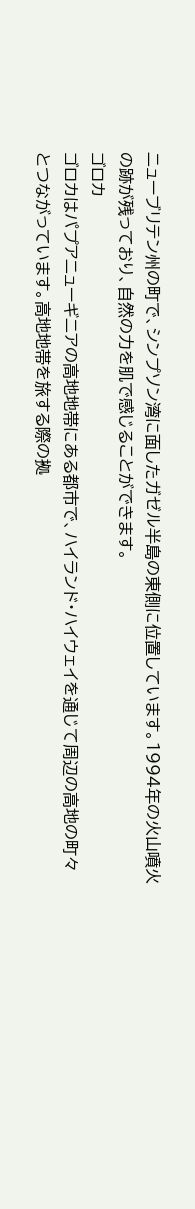ニューブリテン州の町で、シンプソン湾に面したガゼル半島の東側に位置しています。1994年の火山噴火の跡が残っており、自然の力を肌で感じることができます。
ゴロカ
ゴロカはパプアニューギニアの高地地帯にある都市で、ハイランド・ハイウェイを通じて周辺の高地の町々とつながっています。高地地帯を旅する際の拠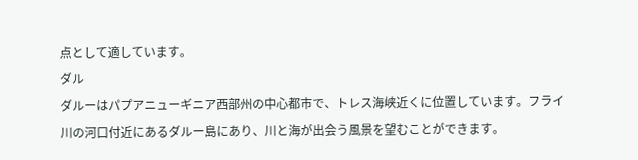点として適しています。
ダル
ダルーはパプアニューギニア西部州の中心都市で、トレス海峡近くに位置しています。フライ川の河口付近にあるダルー島にあり、川と海が出会う風景を望むことができます。